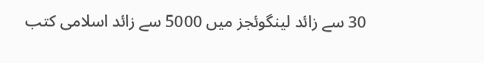30 سے زائد لینگوئجز میں 5000 سے زائد اسلامی کتب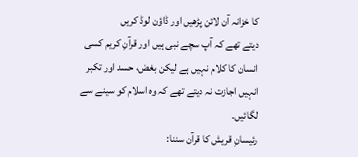کا خزانہ آن لائن پڑھیں اور ڈاؤن لوڈ کریں
دیتے تھے کہ آپ سچے نبی ہیں اور قرآنِ کریم کسی انسان کا کلام نہیں ہے لیکن بغض، حسد اور تکبر انہیں اجازت نہ دیتے تھے کہ وہ اسلام کو سینے سے لگائیں۔
رئیسانِ قریش کا قرآن سننا: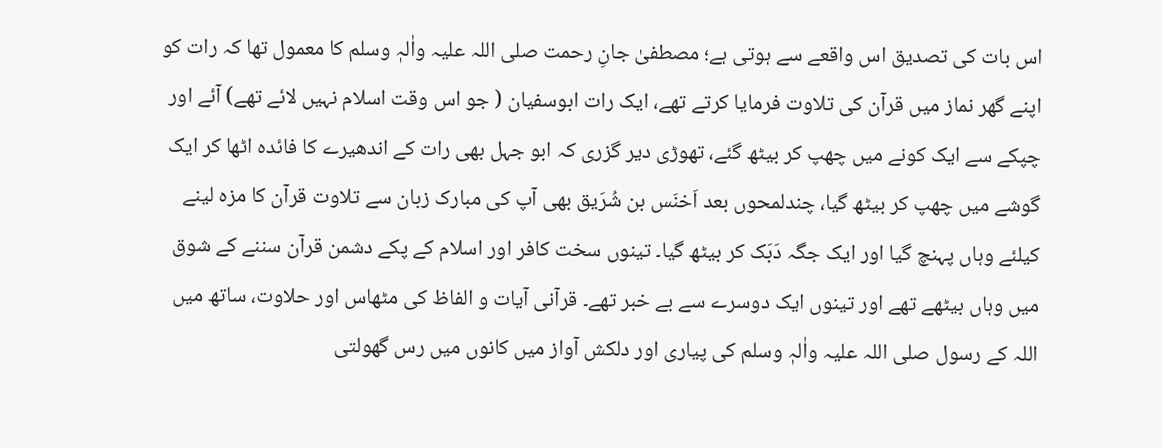اس بات کی تصدیق اس واقعے سے ہوتی ہے؛ مصطفیٰ جانِ رحمت صلی اللہ علیہ واٰلہٖ وسلم کا معمول تھا کہ رات کو اپنے گھر نماز میں قرآن کی تلاوت فرمایا کرتے تھے، ایک رات ابوسفیان ( جو اس وقت اسلام نہیں لائے تھے) آئے اور چپکے سے ایک کونے میں چھپ کر بیٹھ گئے، تھوڑی دیر گزری کہ ابو جہل بھی رات کے اندھیرے کا فائدہ اٹھا کر ایک گوشے میں چھپ کر بیٹھ گیا، چندلمحوں بعد اَخنَس بن شُرَیق بھی آپ کی مبارک زبان سے تلاوت قرآن کا مزہ لینے کیلئے وہاں پہنچ گیا اور ایک جگہ دَبَک کر بیٹھ گیا۔ تینوں سخت کافر اور اسلام کے پکے دشمن قرآن سننے کے شوق میں وہاں بیٹھے تھے اور تینوں ایک دوسرے سے بے خبر تھے۔ قرآنی آیات و الفاظ کی مٹھاس اور حلاوت، ساتھ میں اللہ کے رسول صلی اللہ علیہ واٰلہٖ وسلم کی پیاری اور دلکش آواز میں کانوں میں رس گھولتی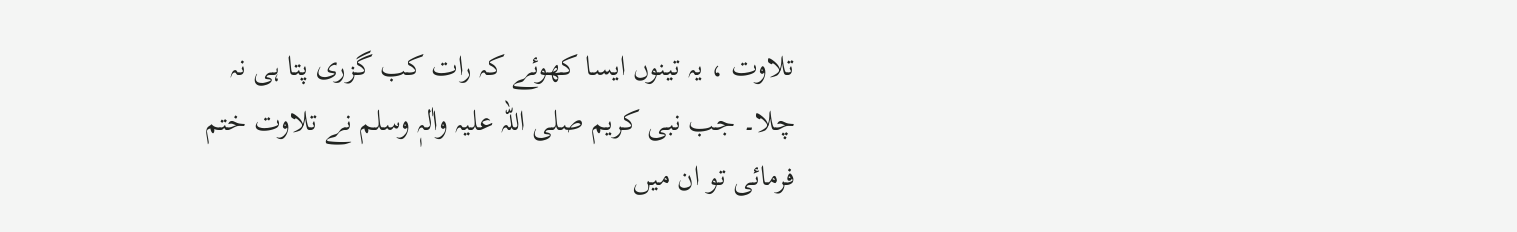تلاوت ، یہ تینوں ایسا کھوئے کہ رات کب گزری پتا ہی نہ چلا۔ جب نبی کریم صلی اللہ علیہ واٰلہٖ وسلم نے تلاوت ختم فرمائی تو ان میں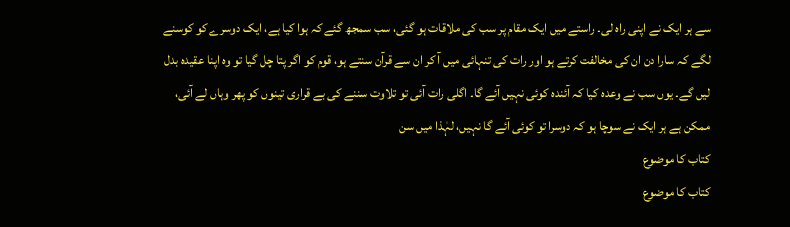سے ہر ایک نے اپنی راہ لی۔ راستے میں ایک مقام پر سب کی ملاقات ہو گئی، سب سمجھ گئے کہ ہوا کیا ہے، ایک دوسرے کو کوسنے لگے کہ سارا دن ان کی مخالفت کرتے ہو اور رات کی تنہائی میں آ کر ان سے قرآن سنتے ہو، قوم کو اگر پتا چل گیا تو وہ اپنا عقیدہ بدل لیں گے۔ یوں سب نے وعدہ کیا کہ آئندہ کوئی نہیں آئے گا۔ اگلی رات آئی تو تلاوت سننے کی بے قراری تینوں کو پھر وہاں لے آئی، ممکن ہے ہر ایک نے سوچا ہو کہ دوسرا تو کوئی آئے گا نہیں، لہٰذا میں سن
کتاب کا موضوع
کتاب کا موضوع